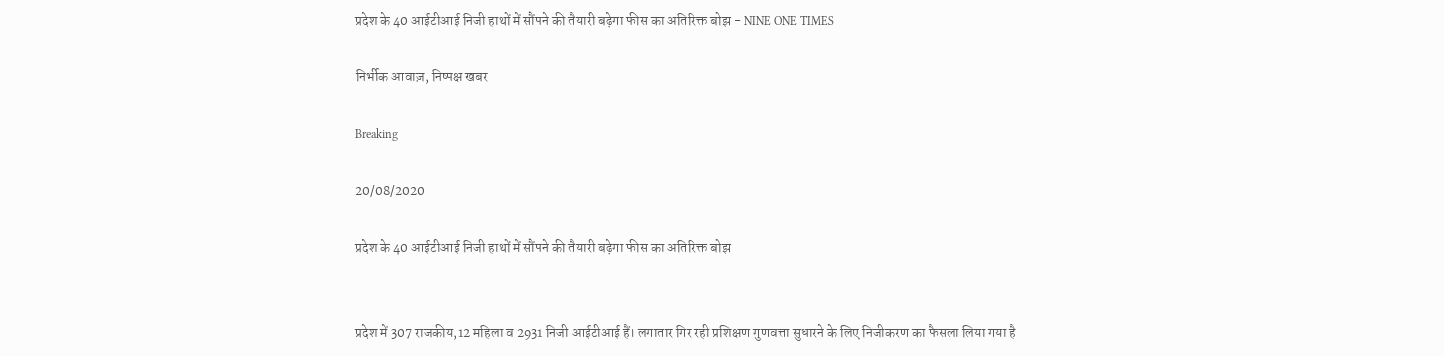प्रदेश के 40 आईटीआई निजी हाथों में सौंपने की तैयारी बढ़ेगा फीस का अतिरिक्त बोझ - NINE ONE TIMES

निर्भीक आवाज़, निष्पक्ष खबर

Breaking

20/08/2020

प्रदेश के 40 आईटीआई निजी हाथों में सौंपने की तैयारी बढ़ेगा फीस का अतिरिक्त बोझ


प्रदेश में 307 राजकीय,12 महिला व 2931 निजी आईटीआई हैं। लगातार गिर रही प्रशिक्षण गुणवत्ता सुधारने के लिए निजीकरण का फैसला लिया गया है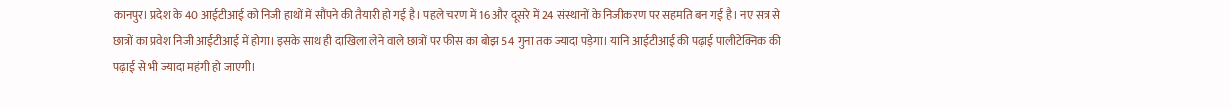कानपुर। प्रदेश के 40 आईटीआई को निजी हाथों में सौंपने की तैयारी हो गई है। पहले चरण में 16 और दूसरे में 24 संस्थानों के निजीकरण पर सहमति बन गई है। नए सत्र से छात्रों का प्रवेश निजी आईटीआई में होगा। इसके साथ ही दाखिला लेने वाले छात्रों पर फीस का बोझ 54 गुना तक ज्यादा पड़ेगा। यानि आईटीआई की पढ़ाई पालीटेक्निक की पढ़ाई से भी ज्यादा महंगी हो जाएगी।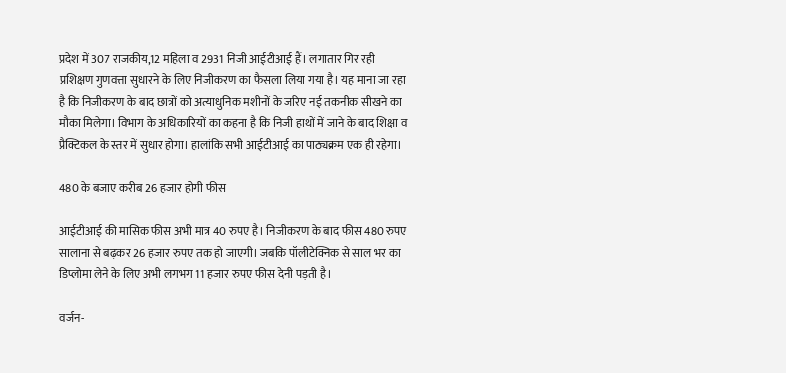प्रदेश में 307 राजकीय,12 महिला व 2931 निजी आईटीआई हैं। लगातार गिर रही प्रशिक्षण गुणवत्ता सुधारने के लिए निजीकरण का फैसला लिया गया है। यह माना जा रहा है कि निजीकरण के बाद छात्रों को अत्याधुनिक मशीनों के जरिए नई तकनीक सीखने का मौका मिलेगा। विभाग के अधिकारियों का कहना है कि निजी हाथों में जाने के बाद शिक्षा व प्रैक्टिकल के स्तर में सुधार होगा। हालांकि सभी आईटीआई का पाठ्यक्रम एक ही रहेगा।

480 के बजाए करीब 26 हजार होगी फीस

आईटीआई की मासिक फीस अभी मात्र 40 रुपए है। निजीकरण के बाद फीस 480 रुपए सालाना से बढ़कर 26 हजार रुपए तक हो जाएगी। जबकि पॉलीटेक्निक से साल भर का डिप्लोमा लेने के लिए अभी लगभग 11 हजार रुपए फीस देनी पड़ती है।

वर्जन-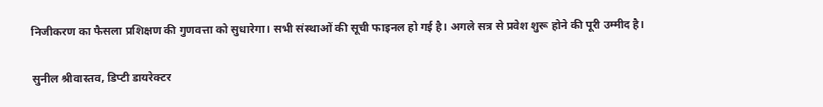निजीकरण का फैसला प्रशिक्षण की गुणवत्ता को सुधारेगा। सभी संस्थाओं की सूची फाइनल हो गई है। अगले सत्र से प्रवेश शुरू होने की पूरी उम्मीद है।

सुनील श्रीवास्तव, डिप्टी डायरेक्टर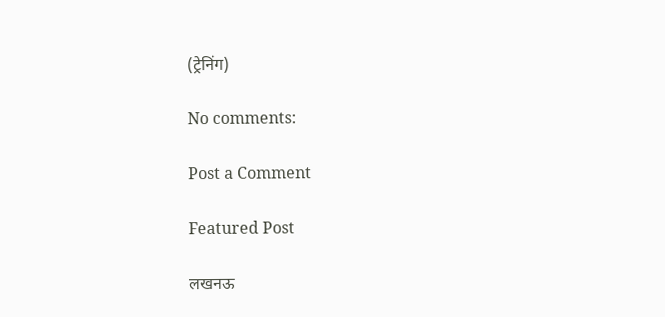(ट्रेनिंग)

No comments:

Post a Comment

Featured Post

लखनऊ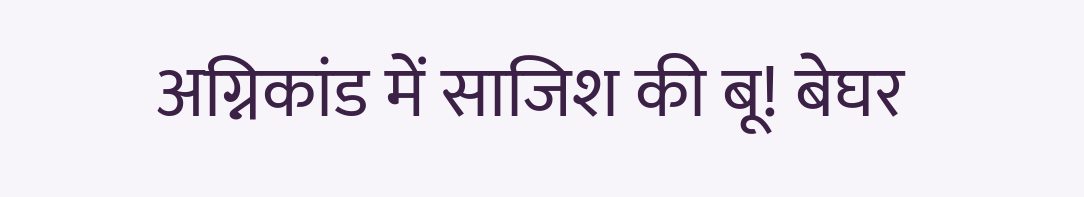अग्निकांड में साजिश की बू! बेघर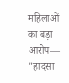महिलाओं का बड़ा आरोप— "हादसा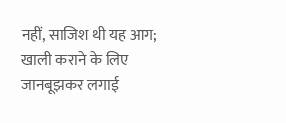नहीं, साजिश थी यह आग; खाली कराने के लिए जानबूझकर लगाई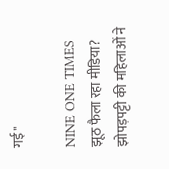गई"

NINE ONE TIMES झूठ फैला रहा मीडिया? झोपड़पट्टी की महिलाओं ने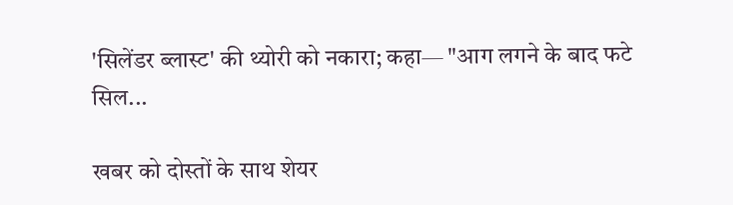'सिलेंडर ब्लास्ट' की थ्योरी को नकारा; कहा— "आग लगने के बाद फटे सिल...

खबर को दोस्तों के साथ शेयर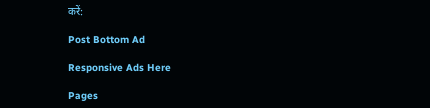करें:

Post Bottom Ad

Responsive Ads Here

Pages